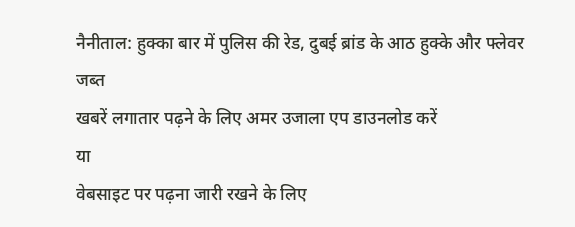नैनीताल: हुक्का बार में पुलिस की रेड, दुबई ब्रांड के आठ हुक्के और फ्लेवर जब्त
खबरें लगातार पढ़ने के लिए अमर उजाला एप डाउनलोड करें
या
वेबसाइट पर पढ़ना जारी रखने के लिए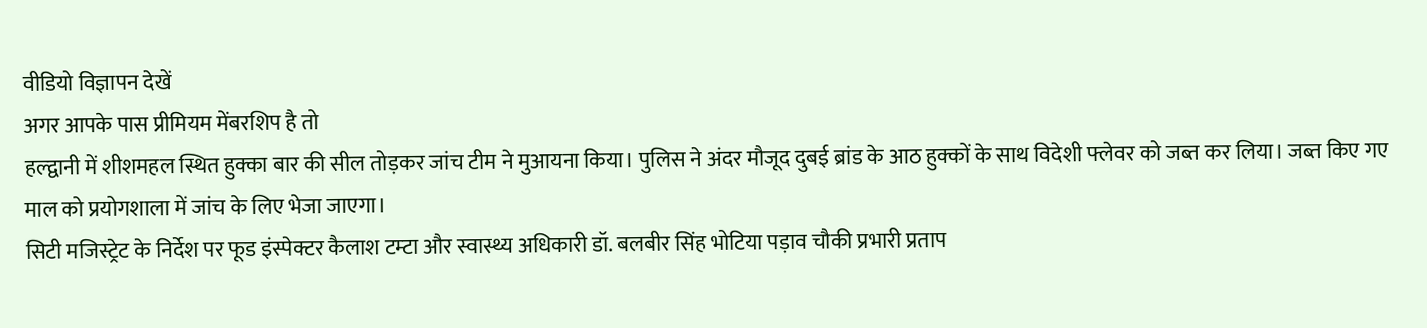वीडियो विज्ञापन देखें
अगर आपके पास प्रीमियम मेंबरशिप है तो
हल्द्वानी में शीशमहल स्थित हुक्का बार की सील तोड़कर जांच टीम ने मुआयना किया। पुलिस ने अंदर मौजूद दुबई ब्रांड के आठ हुक्कों के साथ विदेशी फ्लेवर को जब्त कर लिया। जब्त किए गए माल को प्रयोगशाला में जांच के लिए भेजा जाएगा।
सिटी मजिस्ट्रेट के निर्देश पर फूड इंस्पेक्टर कैलाश टम्टा और स्वास्थ्य अधिकारी डॉ. बलबीर सिंह भोटिया पड़ाव चौकी प्रभारी प्रताप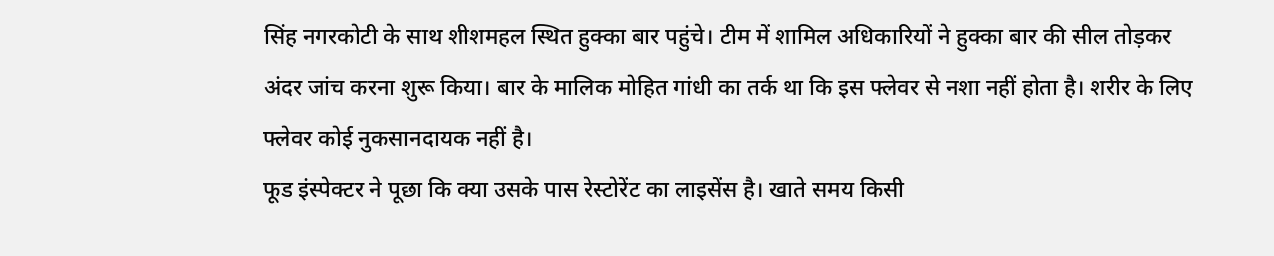सिंह नगरकोटी के साथ शीशमहल स्थित हुक्का बार पहुंचे। टीम में शामिल अधिकारियों ने हुक्का बार की सील तोड़कर अंदर जांच करना शुरू किया। बार के मालिक मोहित गांधी का तर्क था कि इस फ्लेवर से नशा नहीं होता है। शरीर के लिए फ्लेवर कोई नुकसानदायक नहीं है।
फूड इंस्पेक्टर ने पूछा कि क्या उसके पास रेस्टोरेंट का लाइसेंस है। खाते समय किसी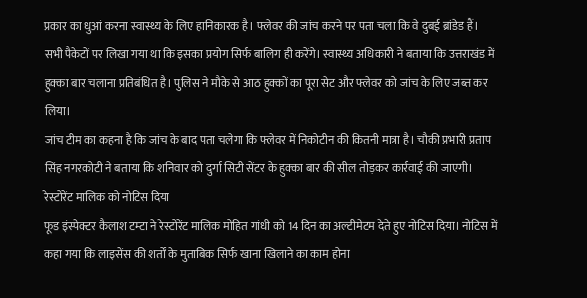प्रकार का धुआं करना स्वास्थ्य के लिए हानिकारक है। फ्लेवर की जांच करने पर पता चला कि वे दुबई ब्रांडेड हैं। सभी पैकेटों पर लिखा गया था कि इसका प्रयोग सिर्फ बालिग ही करेंगे। स्वास्थ्य अधिकारी ने बताया कि उत्तराखंड में हुक्का बार चलाना प्रतिबंधित है। पुलिस ने मौके से आठ हुक्कों का पूरा सेट और फ्लेवर को जांच के लिए जब्त कर लिया।
जांच टीम का कहना है कि जांच के बाद पता चलेगा कि फ्लेवर में निकोटीन की कितनी मात्रा है। चौकी प्रभारी प्रताप सिंह नगरकोटी ने बताया कि शनिवार को दुर्गा सिटी सेंटर के हुक्का बार की सील तोड़कर कार्रवाई की जाएगी।
रेस्टोरेंट मालिक को नोटिस दिया
फूड इंस्पेक्टर कैलाश टम्टा ने रेस्टोरेंट मालिक मोहित गांधी को 14 दिन का अल्टीमेटम देते हुए नोटिस दिया। नोटिस में कहा गया कि लाइसेंस की शर्तों के मुताबिक सिर्फ खाना खिलाने का काम होना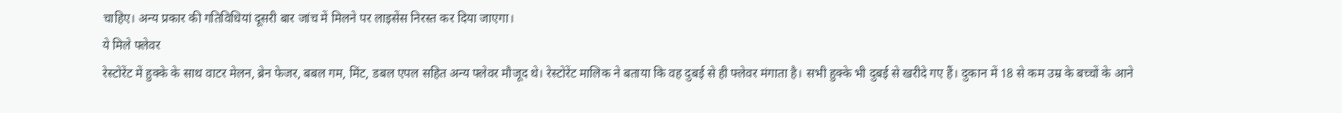चाहिए। अन्य प्रकार की गतिविधियां दूसरी बार जांच में मिलने पर लाइसेंस निरस्त कर दिया जाएगा।
ये मिले फ्लेवर
रेस्टोरेंट में हुक्के के साथ वाटर मेलन, ब्रेन फेजर, बबल गम, मिंट, डबल एपल सहित अन्य फ्लेवर मौजूद थे। रेस्टोरेंट मालिक ने बताया कि वह दुबई से ही फ्लेवर मंगाता है। सभी हुक्के भी दुबई से खरीदे गए हैं। दुकान में 18 से कम उम्र के बच्चों के आने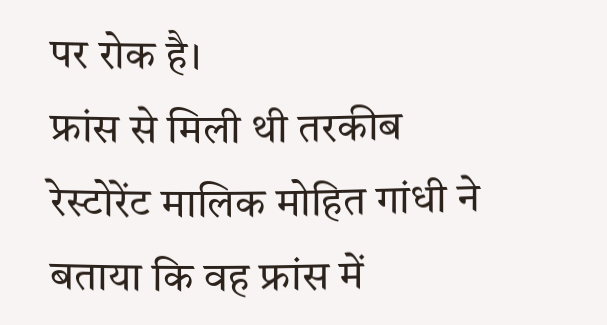पर रोक है।
फ्रांस से मिली थी तरकीब
रेस्टोरेंट मालिक मोहित गांधी ने बताया कि वह फ्रांस में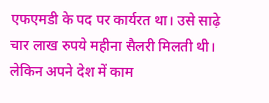एफएमडी के पद पर कार्यरत था। उसे साढ़े चार लाख रुपये महीना सैलरी मिलती थी। लेकिन अपने देश में काम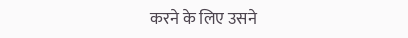करने के लिए उसने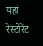यहां रेस्टोरेंट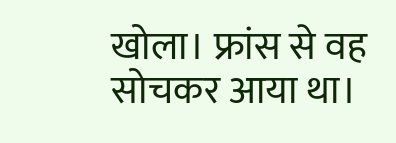खोला। फ्रांस से वह सोचकर आया था।